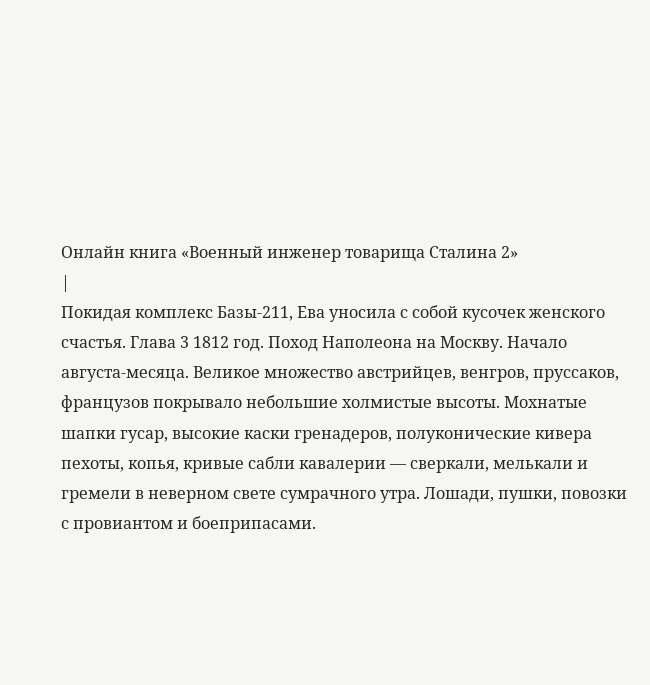Онлайн книга «Военный инженер товарища Сталина 2»
|
Покидая комплекс Базы-211, Ева уносила с собой кусочек женского счастья. Глава 3 1812 год. Поход Наполеона на Москву. Начало августа-месяца. Великое множество австрийцев, венгров, пруссаков, французов покрывало небольшие холмистые высоты. Мохнатые шапки гусар, высокие каски гренадеров, полуконические кивера пехоты, копья, кривые сабли кавалерии — сверкали, мелькали и гремели в неверном свете сумрачного утра. Лошади, пушки, повозки с провиантом и боеприпасами.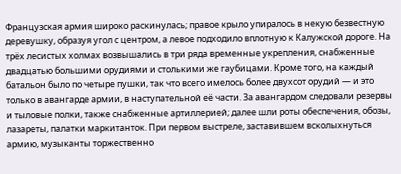Французская армия широко раскинулась; правое крыло упиралось в некую безвестную деревушку, образуя угол с центром, а левое подходило вплотную к Калужской дороге. На трёх лесистых холмах возвышались в три ряда временные укрепления, снабженные двадцатью большими орудиями и столькими же гаубицами. Кроме того, на каждый батальон было по четыре пушки, так что всего имелось более двухсот орудий — и это только в авангарде армии, в наступательной её части. За авангардом следовали резервы и тыловые полки, также снабженные артиллерией; далее шли роты обеспечения, обозы, лазареты, палатки маркитанток. При первом выстреле, заставившем всколыхнуться армию, музыканты торжественно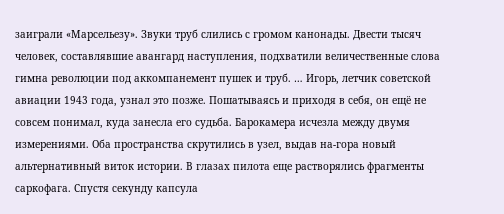заиграли «Марсельезу». Звуки труб слились с громом канонады. Двести тысяч человек, составлявшие авангард наступления, подхватили величественные слова гимна революции под аккомпанемент пушек и труб. … Игорь, летчик советской авиации 1943 года, узнал это позже. Пошатываясь и приходя в себя, он ещё не совсем понимал, куда занесла его судьба. Барокамера исчезла между двумя измерениями. Оба пространства скрутились в узел, выдав на-гора новый альтернативный виток истории. В глазах пилота еще растворялись фрагменты саркофага. Спустя секунду капсула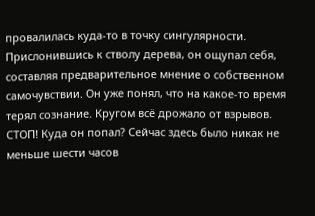провалилась куда-то в точку сингулярности. Прислонившись к стволу дерева, он ощупал себя, составляя предварительное мнение о собственном самочувствии. Он уже понял, что на какое-то время терял сознание. Кругом всё дрожало от взрывов. СТОП! Куда он попал? Сейчас здесь было никак не меньше шести часов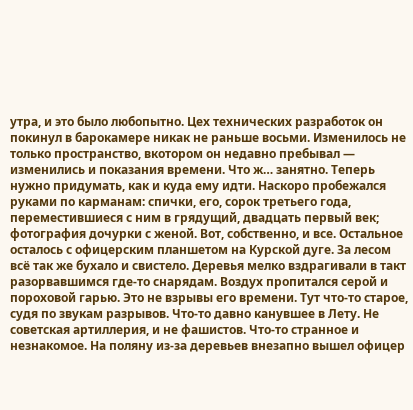утра, и это было любопытно. Цех технических разработок он покинул в барокамере никак не раньше восьми. Изменилось не только пространство, вкотором он недавно пребывал — изменились и показания времени. Что ж… занятно. Теперь нужно придумать, как и куда ему идти. Наскоро пробежался руками по карманам: спички, его, сорок третьего года, переместившиеся с ним в грядущий, двадцать первый век; фотография дочурки с женой. Вот, собственно, и все. Остальное осталось с офицерским планшетом на Курской дуге. За лесом всё так же бухало и свистело. Деревья мелко вздрагивали в такт разорвавшимся где-то снарядам. Воздух пропитался серой и пороховой гарью. Это не взрывы его времени. Тут что-то старое, судя по звукам разрывов. Что-то давно канувшее в Лету. Не советская артиллерия, и не фашистов. Что-то странное и незнакомое. На поляну из-за деревьев внезапно вышел офицер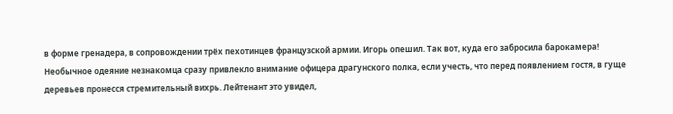в форме гренадера, в сопровождении трёх пехотинцев французской армии. Игорь опешил. Так вот, куда его забросила барокамера! Необычное одеяние незнакомца сразу привлекло внимание офицера драгунского полка, если учесть, что перед появлением гостя, в гуще деревьев пронесся стремительный вихрь. Лейтенант это увидел,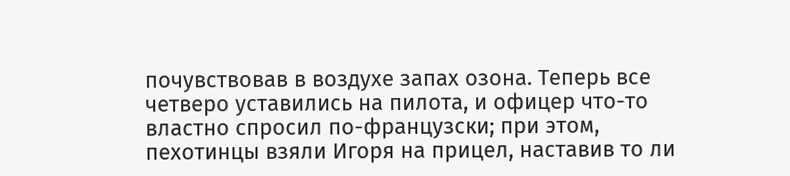почувствовав в воздухе запах озона. Теперь все четверо уставились на пилота, и офицер что-то властно спросил по-французски; при этом, пехотинцы взяли Игоря на прицел, наставив то ли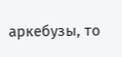аркебузы, то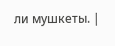ли мушкеты. |